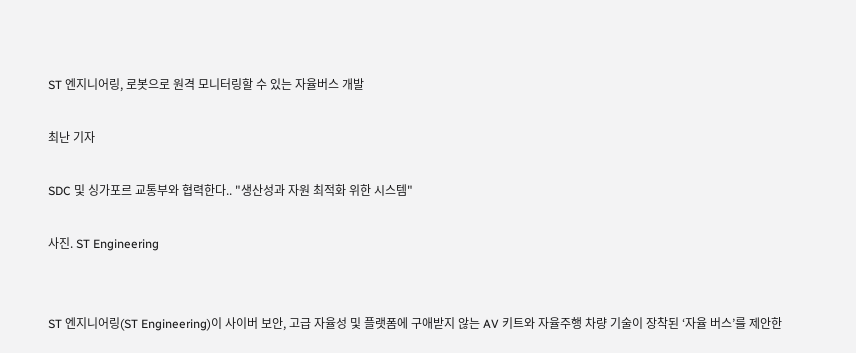ST 엔지니어링, 로봇으로 원격 모니터링할 수 있는 자율버스 개발

최난 기자

SDC 및 싱가포르 교통부와 협력한다.. "생산성과 자원 최적화 위한 시스템"

사진. ST Engineering


ST 엔지니어링(ST Engineering)이 사이버 보안, 고급 자율성 및 플랫폼에 구애받지 않는 AV 키트와 자율주행 차량 기술이 장착된 ‘자율 버스’를 제안한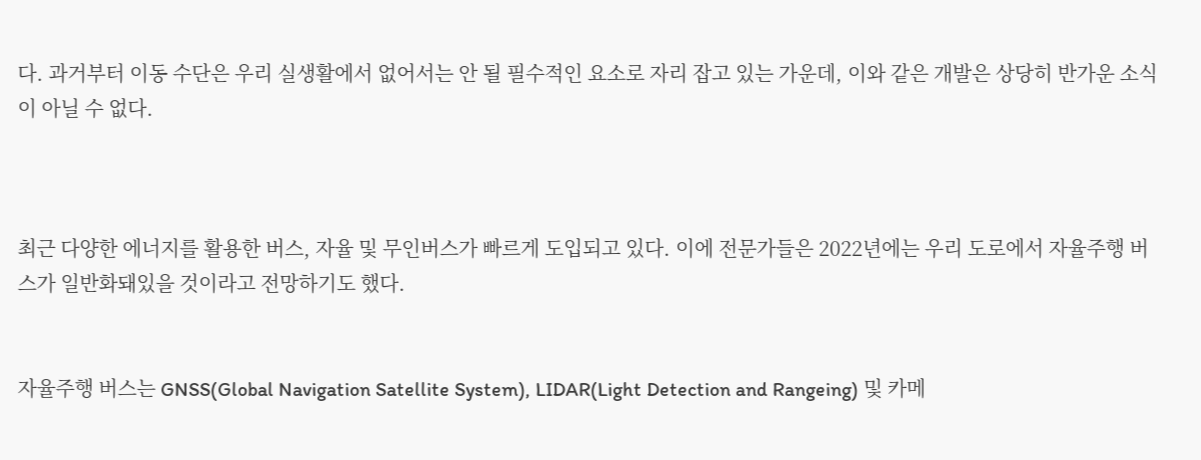다. 과거부터 이동 수단은 우리 실생활에서 없어서는 안 될 필수적인 요소로 자리 잡고 있는 가운데, 이와 같은 개발은 상당히 반가운 소식이 아닐 수 없다.



최근 다양한 에너지를 활용한 버스, 자율 및 무인버스가 빠르게 도입되고 있다. 이에 전문가들은 2022년에는 우리 도로에서 자율주행 버스가 일반화돼있을 것이라고 전망하기도 했다.


자율주행 버스는 GNSS(Global Navigation Satellite System), LIDAR(Light Detection and Rangeing) 및 카메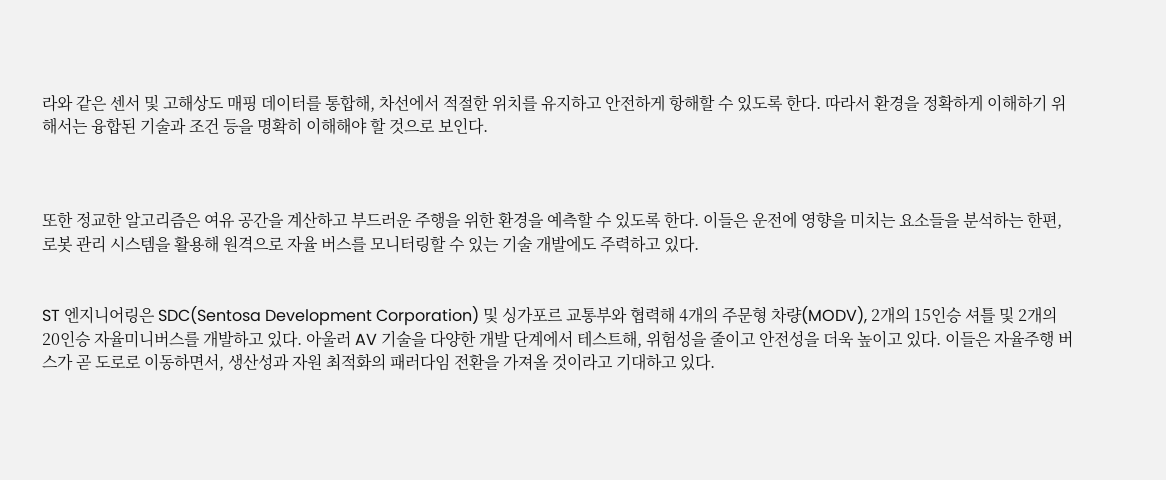라와 같은 센서 및 고해상도 매핑 데이터를 통합해, 차선에서 적절한 위치를 유지하고 안전하게 항해할 수 있도록 한다. 따라서 환경을 정확하게 이해하기 위해서는 융합된 기술과 조건 등을 명확히 이해해야 할 것으로 보인다.



또한 정교한 알고리즘은 여유 공간을 계산하고 부드러운 주행을 위한 환경을 예측할 수 있도록 한다. 이들은 운전에 영향을 미치는 요소들을 분석하는 한편, 로봇 관리 시스템을 활용해 원격으로 자율 버스를 모니터링할 수 있는 기술 개발에도 주력하고 있다.


ST 엔지니어링은 SDC(Sentosa Development Corporation) 및 싱가포르 교통부와 협력해 4개의 주문형 차량(MODV), 2개의 15인승 셔틀 및 2개의 20인승 자율미니버스를 개발하고 있다. 아울러 AV 기술을 다양한 개발 단계에서 테스트해, 위험성을 줄이고 안전성을 더욱 높이고 있다. 이들은 자율주행 버스가 곧 도로로 이동하면서, 생산성과 자원 최적화의 패러다임 전환을 가져올 것이라고 기대하고 있다.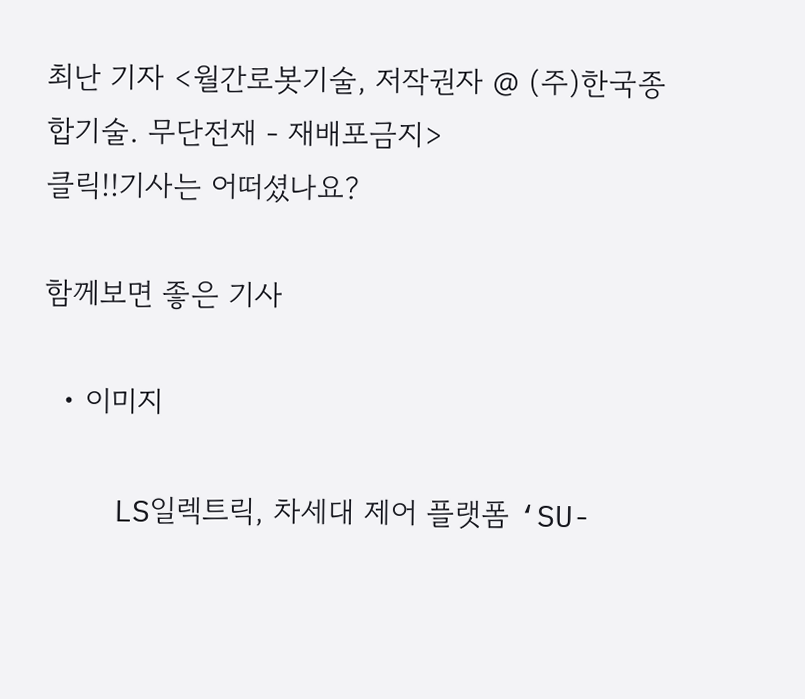최난 기자 <월간로봇기술, 저작권자 @ (주)한국종합기술. 무단전재 - 재배포금지>
클릭!!기사는 어떠셨나요?

함께보면 좋은 기사

  • 이미지

    LS일렉트릭, 차세대 제어 플랫폼 ‘SU-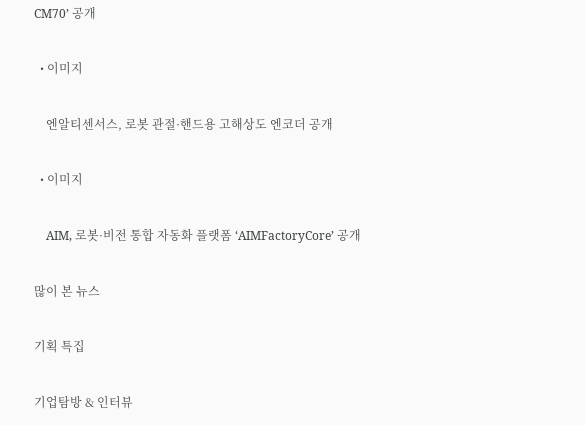CM70’ 공개

  • 이미지

    엔알티센서스, 로봇 관절·핸드용 고해상도 엔코더 공개

  • 이미지

    AIM, 로봇·비전 통합 자동화 플랫폼 ‘AIMFactoryCore’ 공개

많이 본 뉴스

기획 특집

기업탐방 & 인터뷰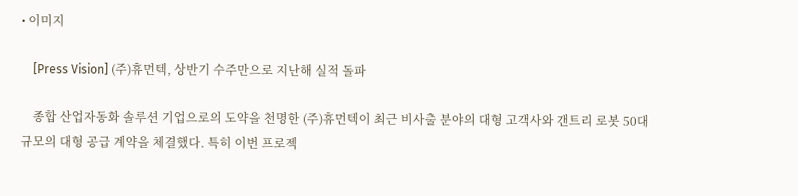• 이미지

    [Press Vision] (주)휴먼텍, 상반기 수주만으로 지난해 실적 돌파

    종합 산업자동화 솔루션 기업으로의 도약을 천명한 (주)휴먼텍이 최근 비사출 분야의 대형 고객사와 갠트리 로봇 50대 규모의 대형 공급 계약을 체결했다. 특히 이번 프로젝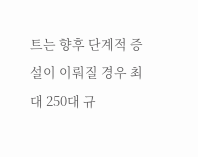트는 향후 단계적 증설이 이뤄질 경우 최대 250대 규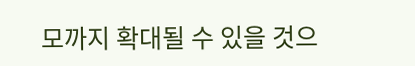모까지 확대될 수 있을 것으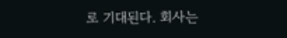로 기대된다. 회사는